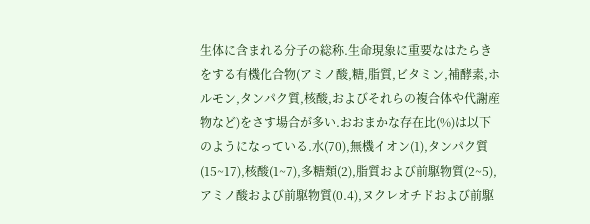生体に含まれる分子の総称.生命現象に重要なはたらきをする有機化合物(アミノ酸,糖,脂質,ビタミン,補酵素,ホルモン,タンパク質,核酸,およびそれらの複合体や代謝産物など)をさす場合が多い.おおまかな存在比(%)は以下のようになっている.水(70),無機イオン(1),タンパク質(15~17),核酸(1~7),多糖類(2),脂質および前駆物質(2~5),アミノ酸および前駆物質(0.4),ヌクレオチドおよび前駆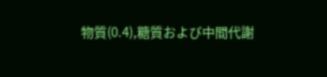物質(0.4),糖質および中間代謝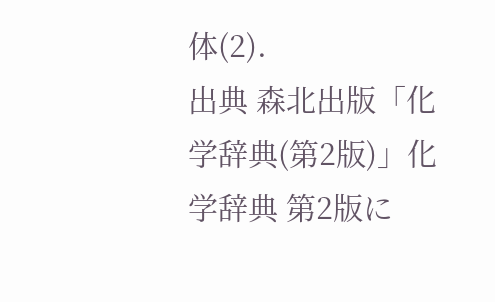体(2).
出典 森北出版「化学辞典(第2版)」化学辞典 第2版に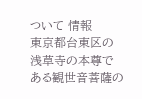ついて 情報
東京都台東区の浅草寺の本尊である観世音菩薩の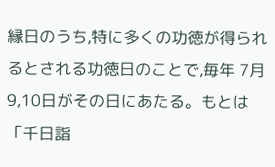縁日のうち,特に多くの功徳が得られるとされる功徳日のことで,毎年 7月9,10日がその日にあたる。もとは「千日詣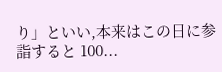り」といい,本来はこの日に参詣すると 100...